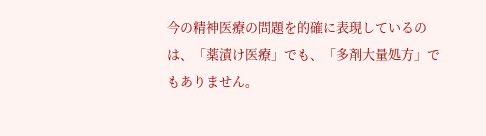今の精神医療の問題を的確に表現しているのは、「薬漬け医療」でも、「多剤大量処方」でもありません。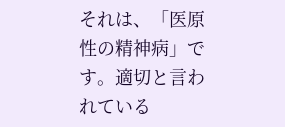それは、「医原性の精神病」です。適切と言われている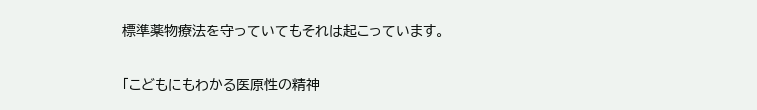標準薬物療法を守っていてもそれは起こっています。

「こどもにもわかる医原性の精神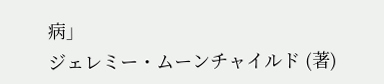病」
ジェレミー・ムーンチャイルド (著)